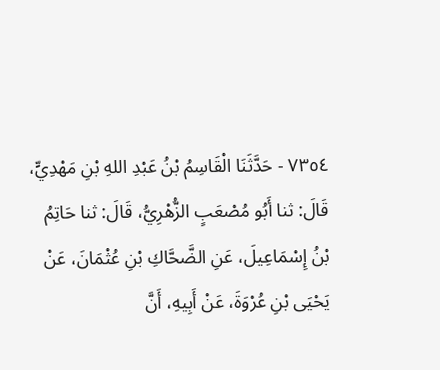٧٣٥٤ - حَدَّثَنَا الْقَاسِمُ بْنُ عَبْدِ اللهِ بْنِ مَهْدِيٍّ، قَالَ: ثنا أَبُو مُصْعَبٍ الزُّهْرِيُّ، قَالَ: ثنا حَاتِمُ بْنُ إِسْمَاعِيلَ، عَنِ الضَّحَّاكِ بْنِ عُثْمَانَ، عَنْ يَحْيَى بْنِ عُرْوَةَ، عَنْ أَبِيهِ، أَنَّ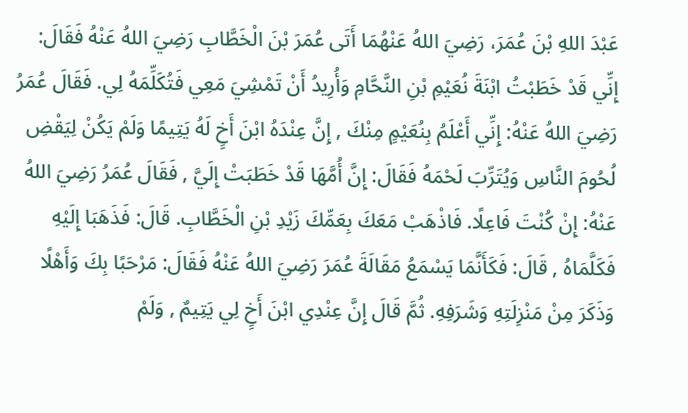عَبْدَ اللهِ بْنَ عُمَرَ، رَضِيَ اللهُ عَنْهُمَا أَتَى عُمَرَ بْنَ الْخَطَّابِ رَضِيَ اللهُ عَنْهُ فَقَالَ: إِنِّي قَدْ خَطَبْتُ ابْنَةَ نُعَيْمِ بْنِ النَّحَّامِ وَأُرِيدُ أَنْ تَمْشِيَ مَعِي فَتُكَلِّمَهُ لِي. فَقَالَ عُمَرُ رَضِيَ اللهُ عَنْهُ: إِنِّي أَعْلَمُ بِنُعَيْمٍ مِنْكَ , إِنَّ عِنْدَهُ ابْنَ أَخٍ لَهُ يَتِيمًا وَلَمْ يَكُنْ لِيَقْضِ لُحُومَ النَّاسِ وَيُتَرِّبَ لَحْمَهُ فَقَالَ: إِنَّ أُمَّهَا قَدْ خَطَبَتْ إِلَيَّ , فَقَالَ عُمَرُ رَضِيَ اللهُ عَنْهُ: إِنْ كُنْتَ فَاعِلًا. فَاذْهَبْ مَعَكَ بِعَمِّكَ زَيْدِ بْنِ الْخَطَّابِ. قَالَ: فَذَهَبَا إِلَيْهِ فَكَلَّمَاهُ , قَالَ: فَكَأَنَّمَا يَسْمَعُ مَقَالَةَ عُمَرَ رَضِيَ اللهُ عَنْهُ فَقَالَ: مَرْحَبًا بِكَ وَأَهْلًا وَذَكَرَ مِنْ مَنْزِلَتِهِ وَشَرَفِهِ. ثُمَّ قَالَ إِنَّ عِنْدِي ابْنَ أَخٍ لِي يَتِيمٌ , وَلَمْ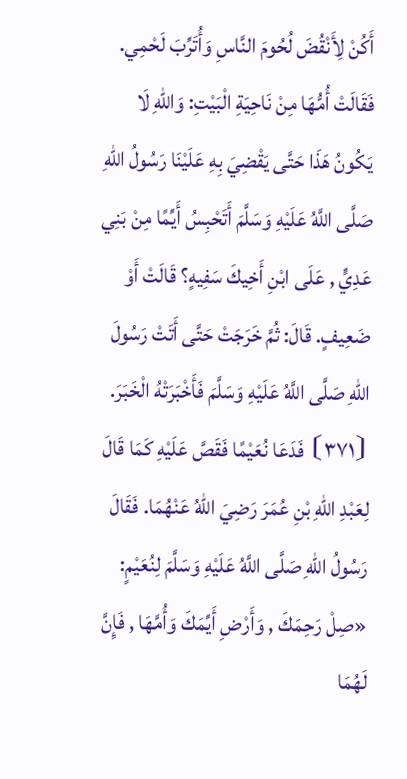أَكُنْ لِأَنْقُضَ لُحُومَ النَّاسِ وَأُتَرِّبَ لَحْمِي. فَقَالَتْ أُمُّهَا مِنْ نَاحِيَةِ الْبَيْتِ: وَاللهِ لَا يَكُونُ هَذَا حَتَّى يَقْضِيَ بِهِ عَلَيْنَا رَسُولُ اللهِ صَلَّى اللَّهُ عَلَيْهِ وَسَلَّمَ أَتَحْبِسُ أَيِّمًا مِنْ بَنِي عَدِيٍّ , عَلَى ابْنِ أَخِيكَ سَفِيهٍ؟ قَالَتْ أَوْ ضَعِيفٍ. قَالَ: ثُمَّ خَرَجَتْ حَتَّى أَتَتْ رَسُولَ اللهِ صَلَّى اللَّهُ عَلَيْهِ وَسَلَّمَ فَأَخْبَرَتْهُ الْخَبَرَ. ⦗٣٧١⦘ فَدَعَا نُعَيْمًا فَقَصَّ عَلَيْهِ كَمَا قَالَ لِعَبْدِ اللهِ بْنِ عُمَرَ رَضِيَ اللهُ عَنْهُمَا. فَقَالَ رَسُولُ اللهِ صَلَّى اللَّهُ عَلَيْهِ وَسَلَّمَ لِنُعَيْمٍ: «صِلْ رَحِمَكَ , وَأَرْضِ أَيِّمَكَ وَأُمَّهَا , فَإِنَّ لَهُمَا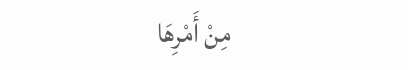مِنْ أَمْرِهَا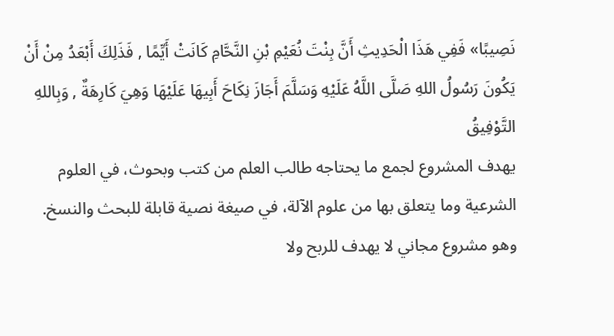نَصِيبًا» فَفِي هَذَا الْحَدِيثِ أَنَّ بِنْتَ نُعَيْمِ بْنِ النَّحَّامِ كَانَتْ أَيِّمًا , فَذَلِكَ أَبْعَدُ مِنْ أَنْ يَكُونَ رَسُولُ اللهِ صَلَّى اللَّهُ عَلَيْهِ وَسَلَّمَ أَجَازَ نِكَاحَ أَبِيهَا عَلَيْهَا وَهِيَ كَارِهَةٌ , وَبِاللهِ التَّوْفِيقُ
يهدف المشروع لجمع ما يحتاجه طالب العلم من كتب وبحوث، في العلوم الشرعية وما يتعلق بها من علوم الآلة، في صيغة نصية قابلة للبحث والنسخ.
وهو مشروع مجاني لا يهدف للربح ولا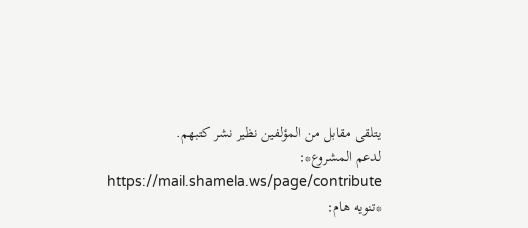يتلقى مقابل من المؤلفين نظير نشر كتبهم.
لدعم المشروع*: https://mail.shamela.ws/page/contribute
*تنويه هام: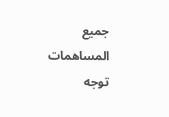جميع المساهمات توجه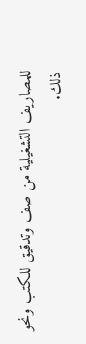للمصاريف التشغيلية من صف وتدقيق للكتب ونحو ذلك.